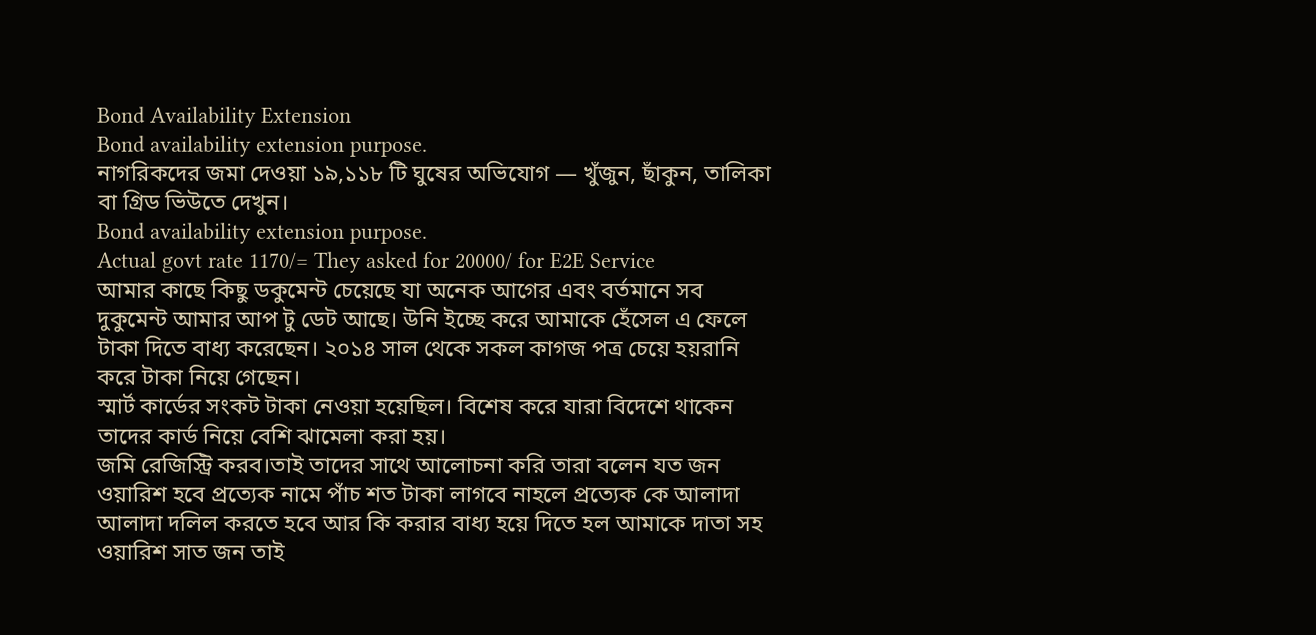Bond Availability Extension
Bond availability extension purpose.
নাগরিকদের জমা দেওয়া ১৯,১১৮ টি ঘুষের অভিযোগ — খুঁজুন, ছাঁকুন, তালিকা বা গ্রিড ভিউতে দেখুন।
Bond availability extension purpose.
Actual govt rate 1170/= They asked for 20000/ for E2E Service
আমার কাছে কিছু ডকুমেন্ট চেয়েছে যা অনেক আগের এবং বর্তমানে সব দুকুমেন্ট আমার আপ টু ডেট আছে। উনি ইচ্ছে করে আমাকে হেঁসেল এ ফেলে টাকা দিতে বাধ্য করেছেন। ২০১৪ সাল থেকে সকল কাগজ পত্র চেয়ে হয়রানি করে টাকা নিয়ে গেছেন।
স্মার্ট কার্ডের সংকট টাকা নেওয়া হয়েছিল। বিশেষ করে যারা বিদেশে থাকেন তাদের কার্ড নিয়ে বেশি ঝামেলা করা হয়।
জমি রেজিস্ট্রি করব।তাই তাদের সাথে আলোচনা করি তারা বলেন যত জন ওয়ারিশ হবে প্রত্যেক নামে পাঁচ শত টাকা লাগবে নাহলে প্রত্যেক কে আলাদা আলাদা দলিল করতে হবে আর কি করার বাধ্য হয়ে দিতে হল আমাকে দাতা সহ ওয়ারিশ সাত জন তাই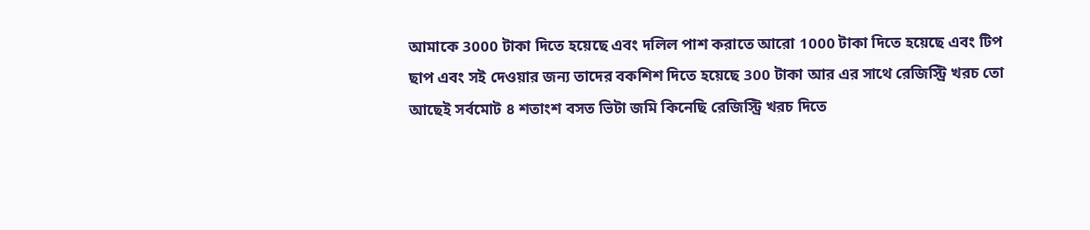আমাকে 3000 টাকা দিতে হয়েছে এবং দলিল পাশ করাতে আরো 1000 টাকা দিতে হয়েছে এবং টিপ ছাপ এবং সই দেওয়ার জন্য তাদের বকশিশ দিতে হয়েছে 300 টাকা আর এর সাথে রেজিস্ট্রি খরচ তো আছেই সর্বমোট ৪ শতাংশ বসত ভিটা জমি কিনেছি রেজিস্ট্রি খরচ দিতে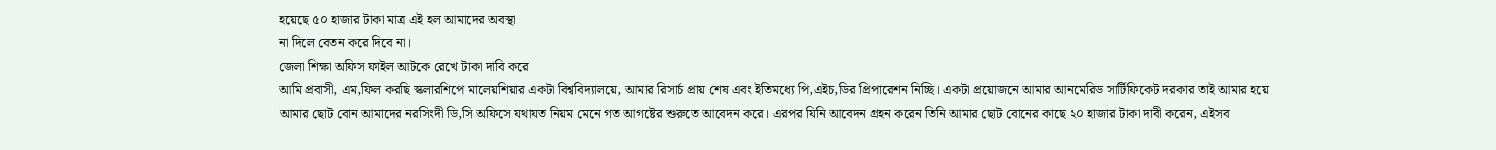হয়েছে ৫০ হাজার টাকা মাত্র এই হল আমাদের অবস্থা
না দিলে বেতন করে দিবে না।
জেলা শিক্ষা অফিস ফাইল আটকে রেখে টাকা দাবি করে
আমি প্রবাসী, এম,ফিল করছি স্কলারশিপে মালেয়শিয়ার একটা বিশ্ববিদ্যালয়ে, আমার রিসার্চ প্রায় শেষ এবং ইতিমধ্যে পি,এইচ,ডির প্রিপারেশন নিচ্ছি। একটা প্রয়োজনে আমার আনমেরিড সার্টিফিকেট দরকার তাই আমার হয়ে আমার ছোট বোন আমাদের নরসিংদী ডি,সি অফিসে যথাযত নিয়ম মেনে গত আগষ্টের শুরুতে আবেদন করে। এরপর যিনি আবেদন গ্রহন করেন তিনি আমার ছোট বোনের কাছে ২০ হাজার টাকা দাবী করেন, এইসব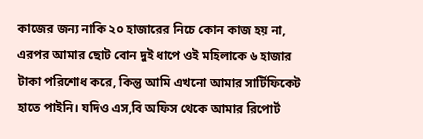কাজের জন্য নাকি ২০ হাজারের নিচে কোন কাজ হয় না, এরপর আমার ছোট বোন দুই ধাপে ওই মহিলাকে ৬ হাজার টাকা পরিশোধ করে, কিন্তু আমি এখনো আমার সার্টিফিকেট হাতে পাইনি। যদিও এস,বি অফিস থেকে আমার রিপোর্ট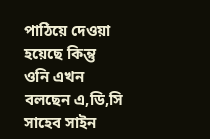পাঠিয়ে দেওয়া হয়েছে কিন্তু ওনি এখন বলছেন এ,ডি,সি সাহেব সাইন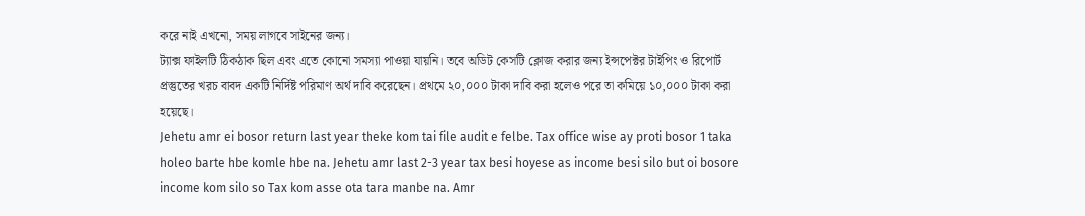করে নাই এখনো, সময় লাগবে সাইনের জন্য।
ট্যাক্স ফাইলটি ঠিকঠাক ছিল এবং এতে কোনো সমস্যা পাওয়া যায়নি। তবে অডিট কেসটি ক্লোজ করার জন্য ইন্সপেক্টর টাইপিং ও রিপোর্ট প্রস্তুতের খরচ বাবদ একটি নির্দিষ্ট পরিমাণ অর্থ দাবি করেছেন। প্রথমে ২০,০০০ টাকা দাবি করা হলেও পরে তা কমিয়ে ১০,০০০ টাকা করা হয়েছে।
Jehetu amr ei bosor return last year theke kom tai file audit e felbe. Tax office wise ay proti bosor 1 taka holeo barte hbe komle hbe na. Jehetu amr last 2-3 year tax besi hoyese as income besi silo but oi bosore income kom silo so Tax kom asse ota tara manbe na. Amr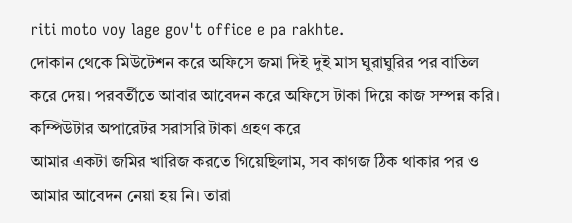riti moto voy lage gov't office e pa rakhte.
দোকান থেকে মিউটেশন করে অফিসে জমা দিই দুই মাস ঘুরাঘুরির পর বাতিল করে দেয়। পরবর্তীতে আবার আবেদন করে অফিসে টাকা দিয়ে কাজ সম্পন্ন করি। কম্পিউটার অপারেটর সরাসরি টাকা গ্রহণ করে
আমার একটা জমির খারিজ করতে গিয়েছিলাম, সব কাগজ ঠিক থাকার পর ও আমার আবেদন নেয়া হয় নি। তারা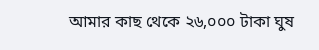আমার কাছ থেকে ২৬,০০০ টাকা ঘুষ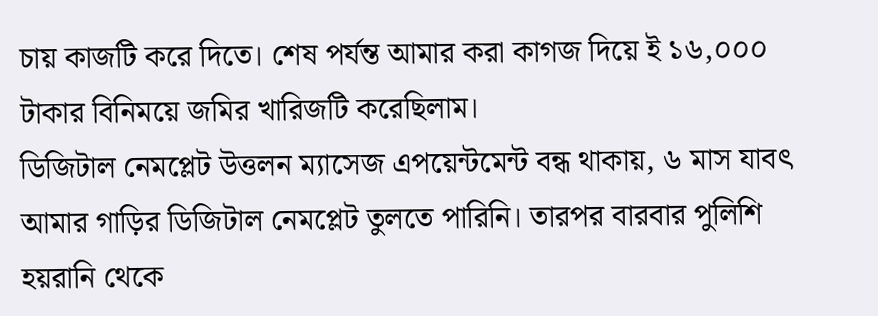চায় কাজটি করে দিতে। শেষ পর্যন্ত আমার করা কাগজ দিয়ে ই ১৬,০০০ টাকার বিনিময়ে জমির খারিজটি করেছিলাম।
ডিজিটাল নেমপ্লেট উত্তলন ম্যাসেজ এপয়েন্টমেন্ট বন্ধ থাকায়, ৬ মাস যাবৎ আমার গাড়ির ডিজিটাল নেমপ্লেট তুলতে পারিনি। তারপর বারবার পুলিশি হয়রানি থেকে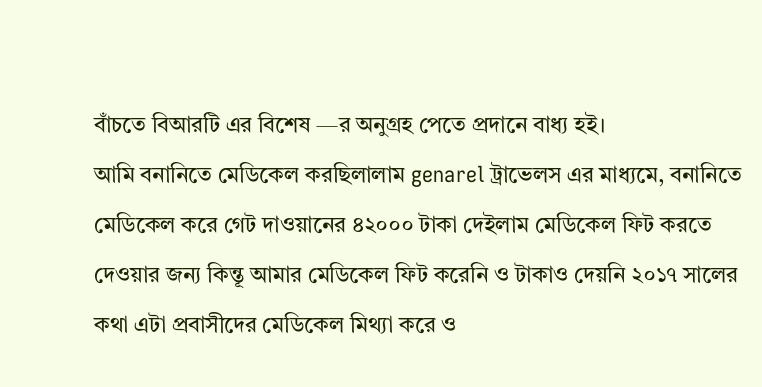বাঁচতে বিআরটি এর বিশেষ —র অনুগ্রহ পেতে প্রদানে বাধ্য হই।
আমি বনানিতে মেডিকেল করছিলালাম genarel ট্রাভেলস এর মাধ্যমে, বনানিতে মেডিকেল করে গেট দাওয়ানের ৪২০০০ টাকা দেইলাম মেডিকেল ফিট করতে দেওয়ার জন্য কিন্তূ আমার মেডিকেল ফিট করেনি ও টাকাও দেয়নি ২০১৭ সালের কথা এটা প্রবাসীদের মেডিকেল মিথ্যা করে ও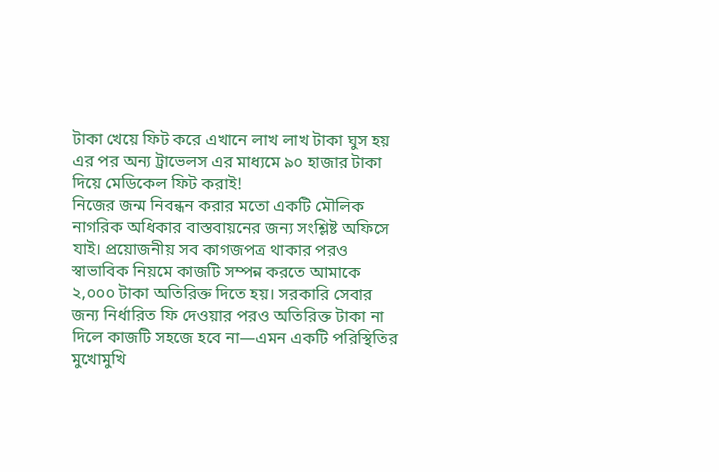টাকা খেয়ে ফিট করে এখানে লাখ লাখ টাকা ঘুস হয় এর পর অন্য ট্রাভেলস এর মাধ্যমে ৯০ হাজার টাকা দিয়ে মেডিকেল ফিট করাই!
নিজের জন্ম নিবন্ধন করার মতো একটি মৌলিক নাগরিক অধিকার বাস্তবায়নের জন্য সংশ্লিষ্ট অফিসে যাই। প্রয়োজনীয় সব কাগজপত্র থাকার পরও স্বাভাবিক নিয়মে কাজটি সম্পন্ন করতে আমাকে ২,০০০ টাকা অতিরিক্ত দিতে হয়। সরকারি সেবার জন্য নির্ধারিত ফি দেওয়ার পরও অতিরিক্ত টাকা না দিলে কাজটি সহজে হবে না—এমন একটি পরিস্থিতির মুখোমুখি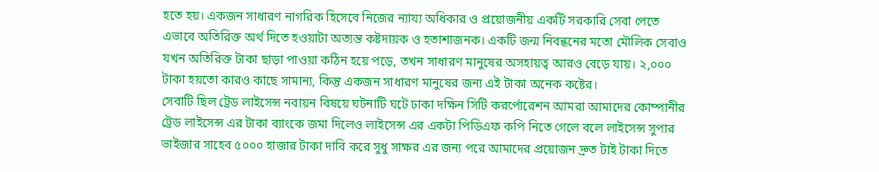হতে হয়। একজন সাধারণ নাগরিক হিসেবে নিজের ন্যায্য অধিকার ও প্রয়োজনীয় একটি সরকারি সেবা পেতে এভাবে অতিরিক্ত অর্থ দিতে হওয়াটা অত্যন্ত কষ্টদায়ক ও হতাশাজনক। একটি জন্ম নিবন্ধনের মতো মৌলিক সেবাও যখন অতিরিক্ত টাকা ছাড়া পাওয়া কঠিন হয়ে পড়ে, তখন সাধারণ মানুষের অসহায়ত্ব আরও বেড়ে যায়। ২,০০০ টাকা হয়তো কারও কাছে সামান্য, কিন্তু একজন সাধারণ মানুষের জন্য এই টাকা অনেক কষ্টের।
সেবাটি ছিল ট্রেড লাইসেন্স নবায়ন বিষয়ে ঘটনাটি ঘটে ঢাকা দক্ষিন সিটি করর্পোরেশন আমরা আমাদের কোম্পানীর ট্রেড লাইসেন্স এর টাকা ব্যাংকে জমা দিলেও লাইসেন্স এর একটা পিডিএফ কপি নিতে গেলে বলে লাইসেন্স সুপার ভাইজার সাহেব ৫০০০ হাজার টাকা দাবি করে সুধু সাক্ষর এর জন্য পরে আমাদের প্রয়োজন দ্রুত টাই টাকা দিতে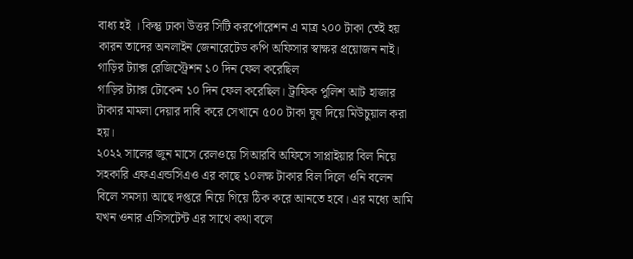বাধ্য হই । কিন্তু ঢাকা উত্তর সিটি করর্পোরেশন এ মাত্র ২০০ টাকা তেই হয় কারন তাদের অনলাইন জেনারেটেড কপি অফিসার স্বাক্ষর প্রয়োজন নাই।
গাড়ির ট্যাক্স রেজিস্ট্রেশন ১০ দিন ফেল করেছিল
গাড়ির ট্যাক্স টোকেন ১০ দিন ফেল করেছিল। ট্রাফিক পুলিশ আট হাজার টাকার মামলা দেয়ার দাবি করে সেখানে ৫০০ টাকা ঘুষ দিয়ে মিউচুয়াল করা হয়।
২০২২ সালের জুন মাসে রেলওয়ে সিআরবি অফিসে সাপ্লাইয়ার বিল নিয়ে সহকারি এফএএন্ডসিএও এর কাছে ১০লক্ষ টাকার বিল দিলে ওনি বলেন বিলে সমস্যা আছে দপ্তরে নিয়ে গিয়ে ঠিক করে আনতে হবে। এর মধ্যে আমি যখন ওনার এসিসটেন্ট এর সাথে কথা বলে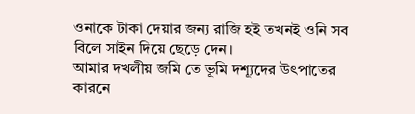ওনাকে টাকা দেয়ার জন্য রাজি হই তখনই ওনি সব বিলে সাইন দিয়ে ছেড়ে দেন।
আমার দখলীয় জমি তে ভূমি দশ্যূদের উৎপাতের কারনে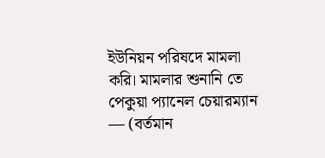ইউনিয়ন পরিষদে মামলা করি। মামলার শুনানি তে পেকুয়া প্যানেল চেয়ারম্যান — (বর্তমান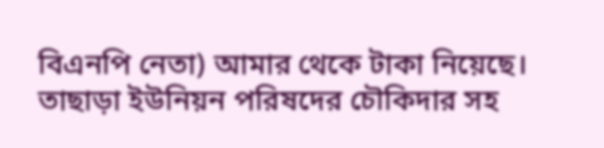বিএনপি নেতা) আমার থেকে টাকা নিয়েছে। তাছাড়া ইউনিয়ন পরিষদের চৌকিদার সহ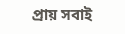প্রায় সবাই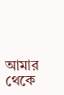আমার থেকে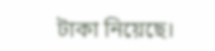টাকা নিয়েছে।